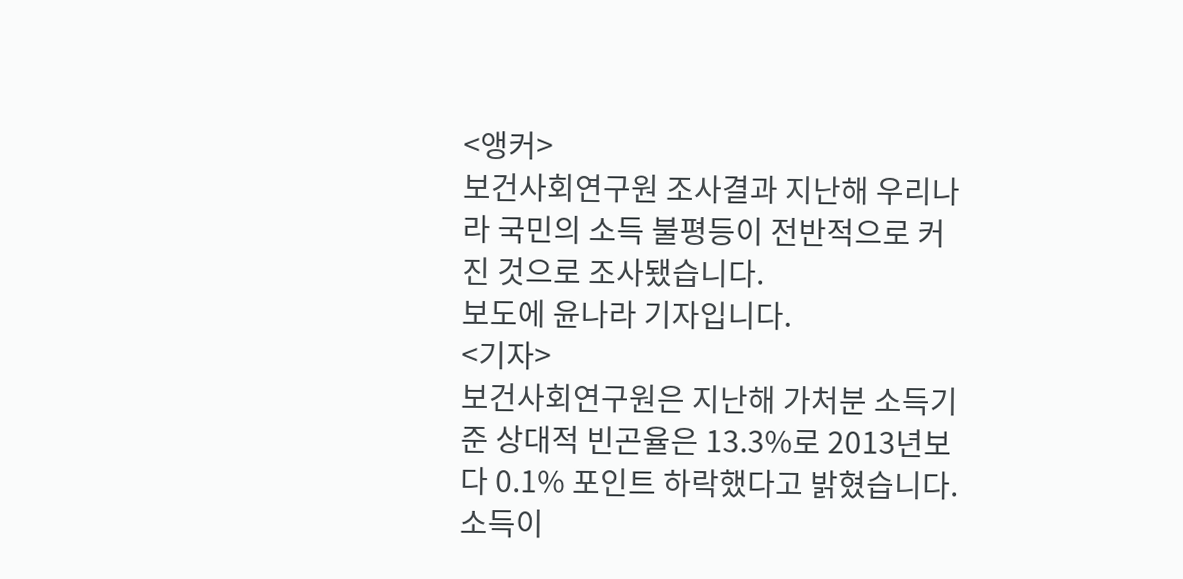<앵커>
보건사회연구원 조사결과 지난해 우리나라 국민의 소득 불평등이 전반적으로 커진 것으로 조사됐습니다.
보도에 윤나라 기자입니다.
<기자>
보건사회연구원은 지난해 가처분 소득기준 상대적 빈곤율은 13.3%로 2013년보다 0.1% 포인트 하락했다고 밝혔습니다.
소득이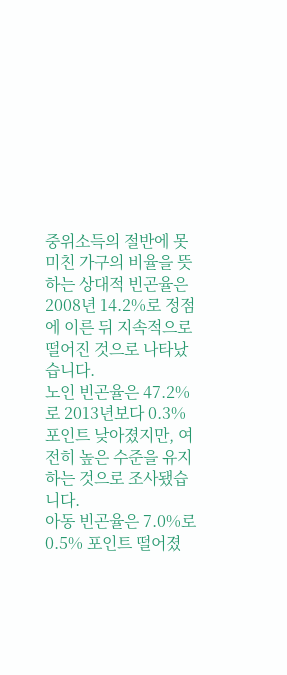중위소득의 절반에 못 미친 가구의 비율을 뜻하는 상대적 빈곤율은 2008년 14.2%로 정점에 이른 뒤 지속적으로 떨어진 것으로 나타났습니다.
노인 빈곤율은 47.2%로 2013년보다 0.3% 포인트 낮아졌지만, 여전히 높은 수준을 유지하는 것으로 조사됐습니다.
아동 빈곤율은 7.0%로 0.5% 포인트 떨어졌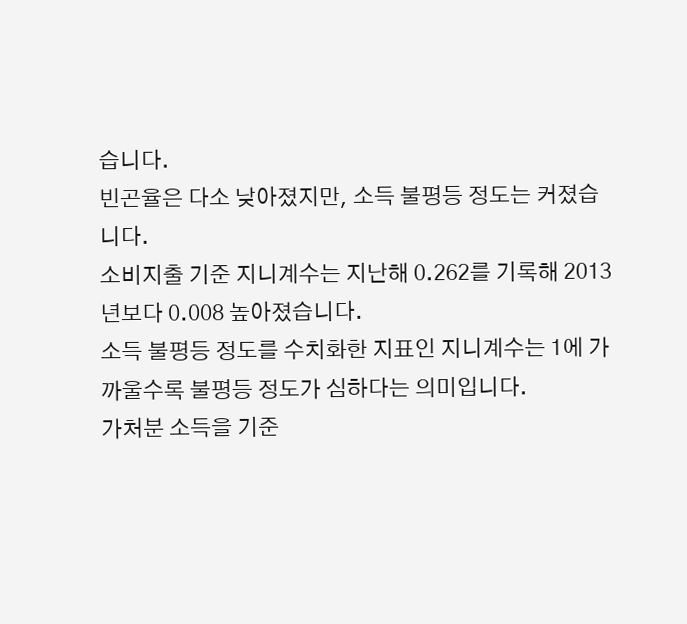습니다.
빈곤율은 다소 낮아졌지만, 소득 불평등 정도는 커졌습니다.
소비지출 기준 지니계수는 지난해 0.262를 기록해 2013년보다 0.008 높아졌습니다.
소득 불평등 정도를 수치화한 지표인 지니계수는 1에 가까울수록 불평등 정도가 심하다는 의미입니다.
가처분 소득을 기준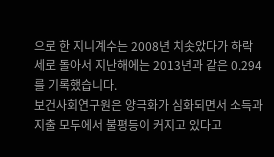으로 한 지니계수는 2008년 치솟았다가 하락세로 돌아서 지난해에는 2013년과 같은 0.294를 기록했습니다.
보건사회연구원은 양극화가 심화되면서 소득과 지출 모두에서 불평등이 커지고 있다고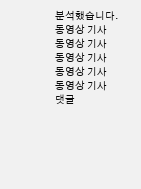분석했습니다.
동영상 기사
동영상 기사
동영상 기사
동영상 기사
동영상 기사
댓글